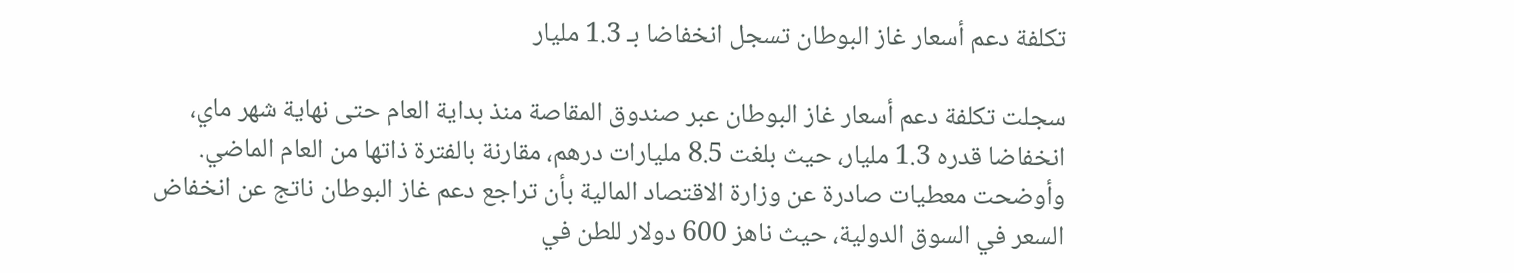تكلفة دعم أسعار غاز البوطان تسجل انخفاضا بـ 1.3 مليار

سجلت تكلفة دعم أسعار غاز البوطان عبر صندوق المقاصة منذ بداية العام حتى نهاية شهر ماي، انخفاضا قدره 1.3 مليار، حيث بلغت 8.5 مليارات درهم، مقارنة بالفترة ذاتها من العام الماضي.
وأوضحت معطيات صادرة عن وزارة الاقتصاد المالية بأن تراجع دعم غاز البوطان ناتج عن انخفاض السعر في السوق الدولية، حيث ناهز 600 دولار للطن في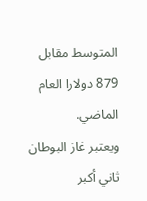المتوسط مقابل 879 دولارا العام الماضي.
ويعتبر غاز البوطان ثاني أكبر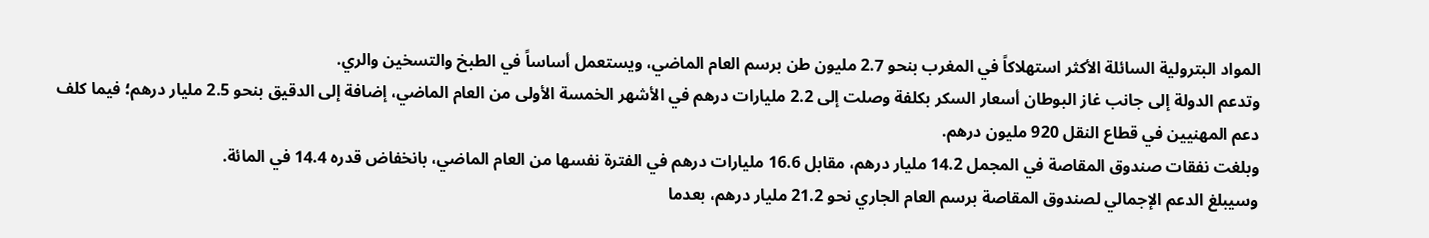المواد البترولية السائلة الأكثر استهلاكاً في المغرب بنحو 2.7 مليون طن برسم العام الماضي، ويستعمل أساساً في الطبخ والتسخين والري.
وتدعم الدولة إلى جانب غاز البوطان أسعار السكر بكلفة وصلت إلى 2.2 مليارات درهم في الأشهر الخمسة الأولى من العام الماضي، إضافة إلى الدقيق بنحو 2.5 مليار درهم؛ فيما كلف دعم المهنيين في قطاع النقل 920 مليون درهم.
وبلغت نفقات صندوق المقاصة في المجمل 14.2 مليار درهم، مقابل 16.6 مليارات درهم في الفترة نفسها من العام الماضي، بانخفاض قدره 14.4 في المائة.
وسيبلغ الدعم الإجمالي لصندوق المقاصة برسم العام الجاري نحو 21.2 مليار درهم، بعدما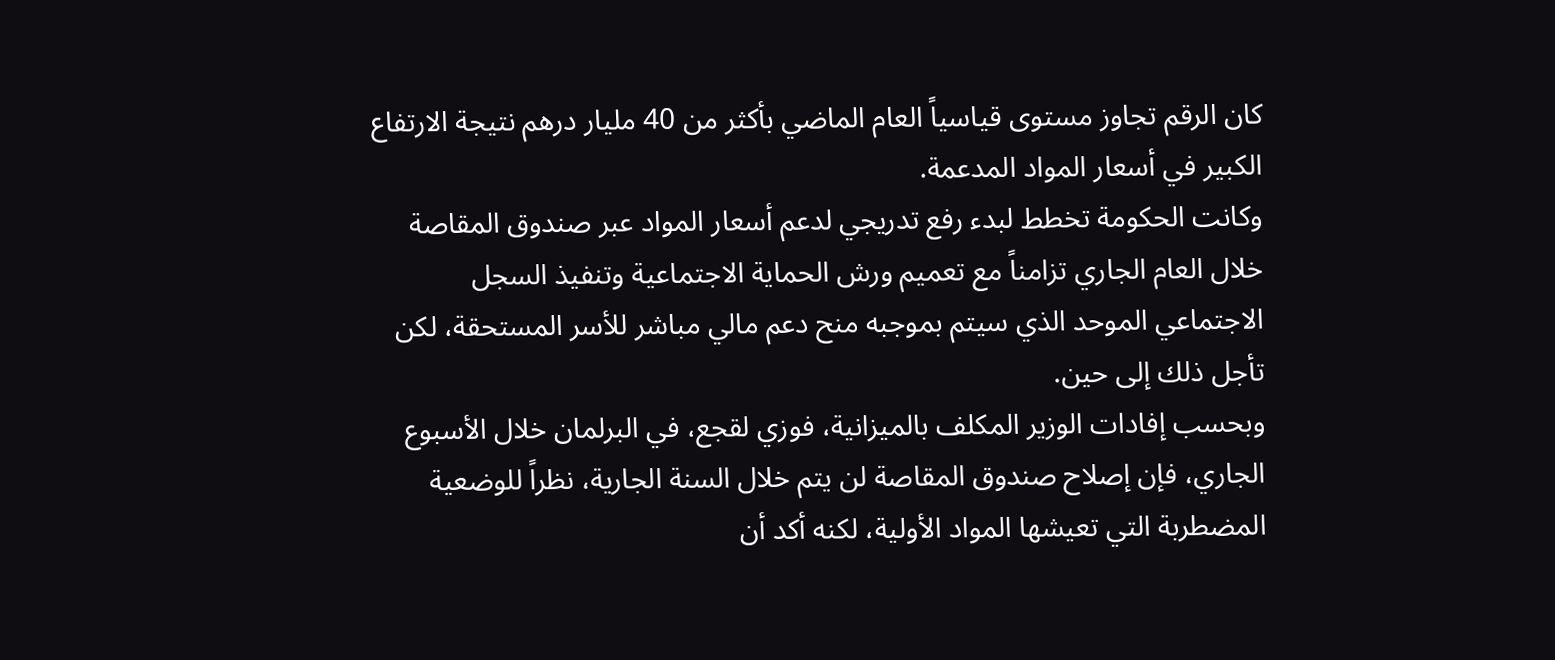كان الرقم تجاوز مستوى قياسياً العام الماضي بأكثر من 40 مليار درهم نتيجة الارتفاع الكبير في أسعار المواد المدعمة.
وكانت الحكومة تخطط لبدء رفع تدريجي لدعم أسعار المواد عبر صندوق المقاصة خلال العام الجاري تزامناً مع تعميم ورش الحماية الاجتماعية وتنفيذ السجل الاجتماعي الموحد الذي سيتم بموجبه منح دعم مالي مباشر للأسر المستحقة، لكن تأجل ذلك إلى حين.
وبحسب إفادات الوزير المكلف بالميزانية، فوزي لقجع، في البرلمان خلال الأسبوع الجاري، فإن إصلاح صندوق المقاصة لن يتم خلال السنة الجارية، نظراً للوضعية المضطربة التي تعيشها المواد الأولية، لكنه أكد أن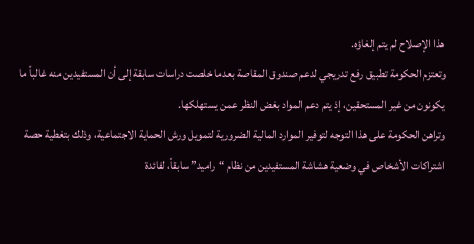هذا الإصلاح لم يتم إلغاؤه.
وتعتزم الحكومة تطبيق رفع تدريجي لدعم صندوق المقاصة بعدما خلصت دراسات سابقة إلى أن المستفيدين منه غالباً ما يكونون من غير المستحقين، إذ يتم دعم المواد بغض النظر عمن يستهلكها.
وتراهن الحكومة على هذا التوجه لتوفير الموارد المالية الضرورية لتمويل ورش الحماية الاجتماعية، وذلك بتغطية حصة اشتراكات الأشخاص في وضعية هشاشة المستفيدين من نظام “راميد” سابقاً، لفائدة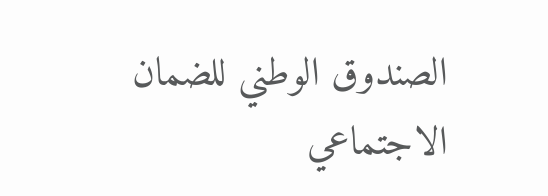الصندوق الوطني للضمان الاجتماعي